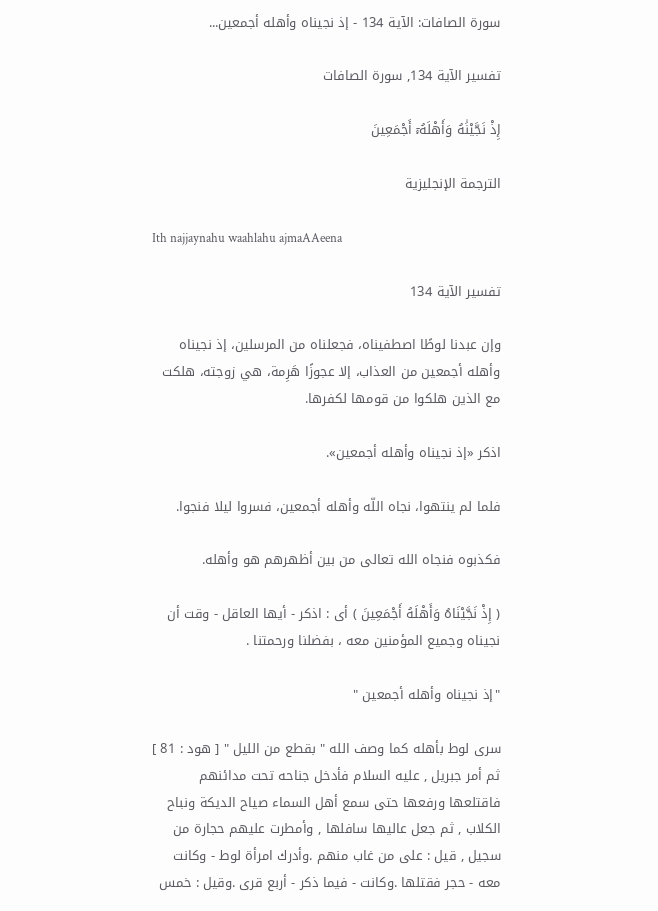سورة الصافات: الآية 134 - إذ نجيناه وأهله أجمعين...

تفسير الآية 134, سورة الصافات

إِذْ نَجَّيْنَٰهُ وَأَهْلَهُۥٓ أَجْمَعِينَ

الترجمة الإنجليزية

Ith najjaynahu waahlahu ajmaAAeena

تفسير الآية 134

وإن عبدنا لوطًا اصطفيناه، فجعلناه من المرسلين، إذ نجيناه وأهله أجمعين من العذاب، إلا عجوزًا هَرِمة، هي زوجته، هلكت مع الذين هلكوا من قومها لكفرها.

اذكر «إذ نجيناه وأهله أجمعين».

فلما لم ينتهوا، نجاه اللّه وأهله أجمعين، فسروا ليلا فنجوا.

فكذبوه فنجاه الله تعالى من بين أظهرهم هو وأهله.

( إِذْ نَجَّيْنَاهُ وَأَهْلَهُ أَجْمَعِينَ ) أى : اذكر - أيها العاقل - وقت أن نجيناه وجميع المؤمنين معه ، بفضلنا ورحمتنا .

"إذ نجيناه وأهله أجمعين "

سرى لوط بأهله كما وصف الله " بقطع من الليل " [ هود : 81 ] ثم أمر جبريل , عليه السلام فأدخل جناحه تحت مدائنهم فاقتلعها ورفعها حتى سمع أهل السماء صياح الديكة ونباح الكلاب , ثم جعل عاليها سافلها , وأمطرت عليهم حجارة من سجيل , قيل : على من غاب منهم .وأدرك امرأة لوط - وكانت معه - حجر فقتلها .وكانت - فيما ذكر - أربع قرى .وقيل : خمس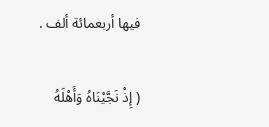فيها أربعمائة ألف .

( إِذْ نَجَّيْنَاهُ وَأَهْلَهُ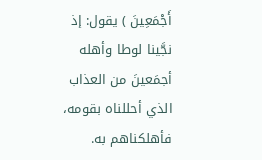أَجْمَعِينَ ) يقول: إذ نجَّينا لوطا وأهله أجمَعينَ من العذاب الذي أحللناه بقومه، فأهلكناهم به.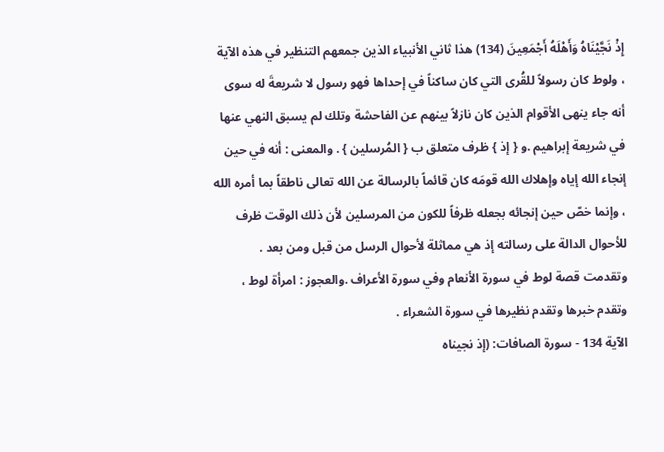إِذْ نَجَّيْنَاهُ وَأَهْلَهُ أَجْمَعِينَ (134) هذا ثاني الأنبياء الذين جمعهم التنظير في هذه الآية ، ولوط كان رسولاً للقُرى التي كان ساكناً في إحداها فهو رسول لا شريعةَ له سوى أنه جاء ينهى الأقوام الذين كان نازلاً بينهم عن الفاحشة وتلك لم يسبق النهي عنها في شريعة إبراهيم .و { إذ } ظرف متعلق ب { المُرسلين } . والمعنى : أنه في حين إنجاء الله إياه وإهلاك الله قومَه كان قائماً بالرسالة عن الله تعالى ناطقاً بما أمره الله ، وإنما خصّ حين إنجائه بجعله ظرفاً للكون من المرسلين لأن ذلك الوقت ظرف للأحوال الدالة على رسالته إذ هي مماثلة لأحوال الرسل من قبل ومن بعد . وتقدمت قصة لوط في سورة الأنعام وفي سورة الأعراف .والعجوز : امرأة لوط ، وتقدم خبرها وتقدم نظيرها في سورة الشعراء .
الآية 134 - سورة الصافات: (إذ نجيناه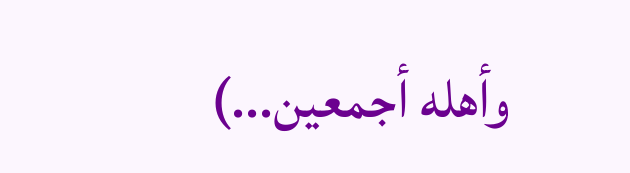وأهله أجمعين...)